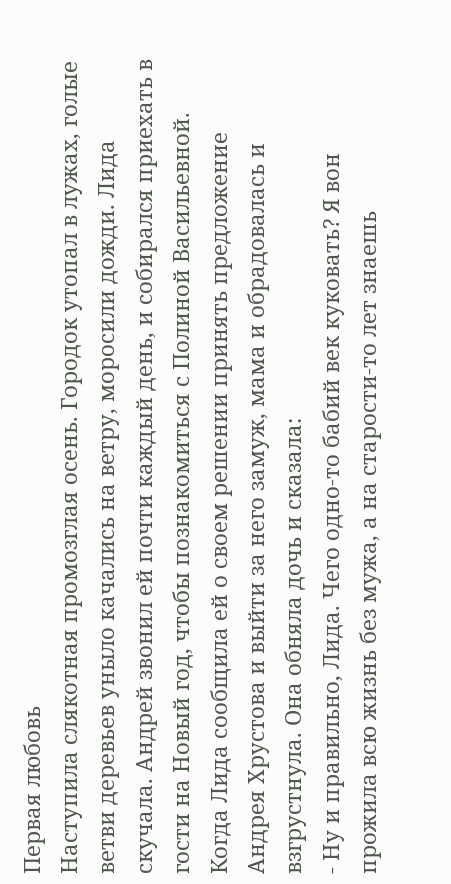Первая любовь
Наступила слякотная промозглая осень. Городок утопал в лужах, голые ветви деревьев уныло качались на ветру, моросили дожди. Лида скучала. Андрей звонил ей почти каждый день, и собирался приехать в гости на Новый год, чтобы познакомиться с Полиной Васильевной.
Когда Лида сообщила ей о своем решении принять предложение Андрея Хрустова и выйти за него замуж, мама и обрадовалась и взгрустнула. Она обняла дочь и сказала:
- Ну и правильно, Лида. Чего одно-то бабий век куковать? Я вон прожила всю жизнь без мужа, а на старости-то лет знаешь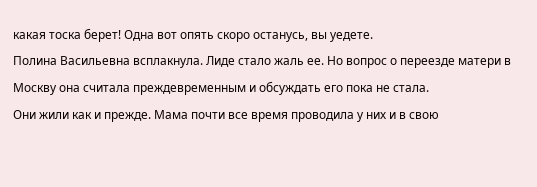какая тоска берет! Одна вот опять скоро останусь, вы уедете.
Полина Васильевна всплакнула. Лиде стало жаль ее. Но вопрос о переезде матери в Москву она считала преждевременным и обсуждать его пока не стала.
Они жили как и прежде. Мама почти все время проводила у них и в свою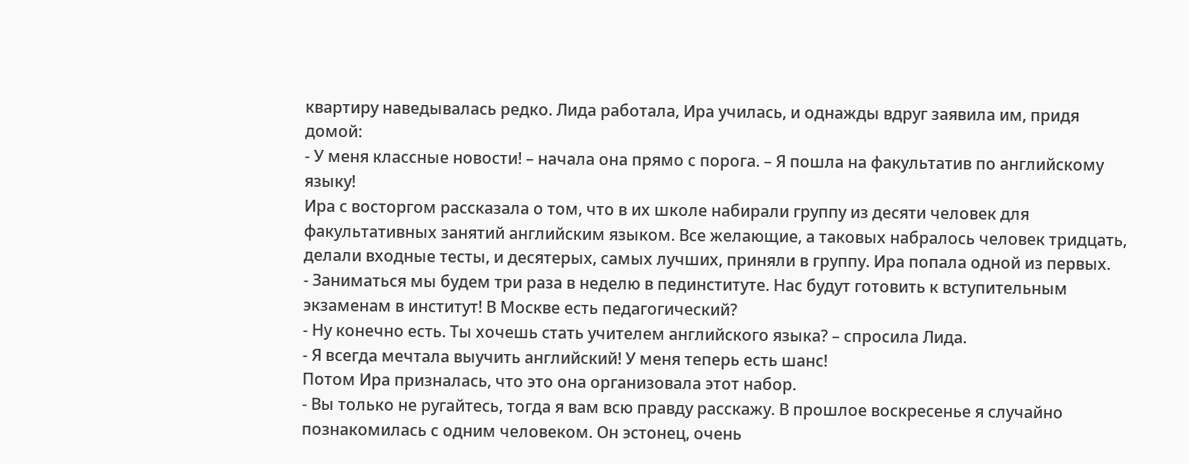квартиру наведывалась редко. Лида работала, Ира училась, и однажды вдруг заявила им, придя домой:
- У меня классные новости! – начала она прямо с порога. – Я пошла на факультатив по английскому языку!
Ира с восторгом рассказала о том, что в их школе набирали группу из десяти человек для факультативных занятий английским языком. Все желающие, а таковых набралось человек тридцать, делали входные тесты, и десятерых, самых лучших, приняли в группу. Ира попала одной из первых.
- Заниматься мы будем три раза в неделю в пединституте. Нас будут готовить к вступительным экзаменам в институт! В Москве есть педагогический?
- Ну конечно есть. Ты хочешь стать учителем английского языка? – спросила Лида.
- Я всегда мечтала выучить английский! У меня теперь есть шанс!
Потом Ира призналась, что это она организовала этот набор.
- Вы только не ругайтесь, тогда я вам всю правду расскажу. В прошлое воскресенье я случайно познакомилась с одним человеком. Он эстонец, очень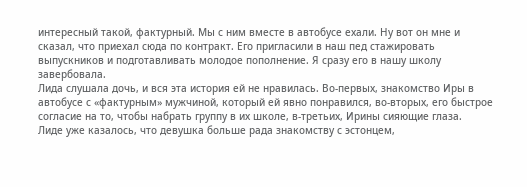интересный такой, фактурный. Мы с ним вместе в автобусе ехали. Ну вот он мне и сказал, что приехал сюда по контракт. Его пригласили в наш пед стажировать выпускников и подготавливать молодое пополнение. Я сразу его в нашу школу завербовала.
Лида слушала дочь, и вся эта история ей не нравилась. Во-первых, знакомство Иры в автобусе с «фактурным» мужчиной, который ей явно понравился, во-вторых, его быстрое согласие на то, чтобы набрать группу в их школе, в-третьих, Ирины сияющие глаза.
Лиде уже казалось, что девушка больше рада знакомству с эстонцем,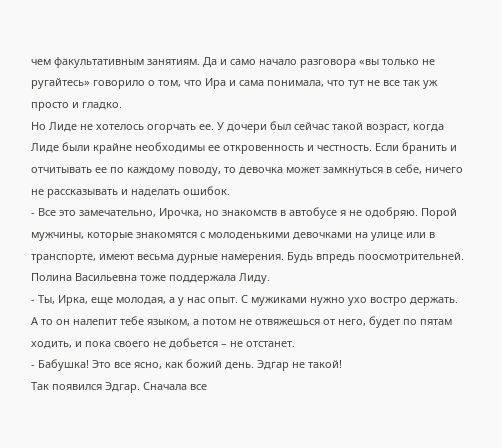чем факультативным занятиям. Да и само начало разговора «вы только не ругайтесь» говорило о том, что Ира и сама понимала, что тут не все так уж просто и гладко.
Но Лиде не хотелось огорчать ее. У дочери был сейчас такой возраст, когда Лиде были крайне необходимы ее откровенность и честность. Если бранить и отчитывать ее по каждому поводу, то девочка может замкнуться в себе, ничего не рассказывать и наделать ошибок.
- Все это замечательно, Ирочка, но знакомств в автобусе я не одобряю. Порой мужчины, которые знакомятся с молоденькими девочками на улице или в транспорте, имеют весьма дурные намерения. Будь впредь поосмотрительней.
Полина Васильевна тоже поддержала Лиду.
- Ты, Ирка, еще молодая, а у нас опыт. С мужиками нужно ухо востро держать. А то он налепит тебе языком, а потом не отвяжешься от него, будет по пятам ходить, и пока своего не добьется – не отстанет.
- Бабушка! Это все ясно, как божий день. Эдгар не такой!
Так появился Эдгар. Сначала все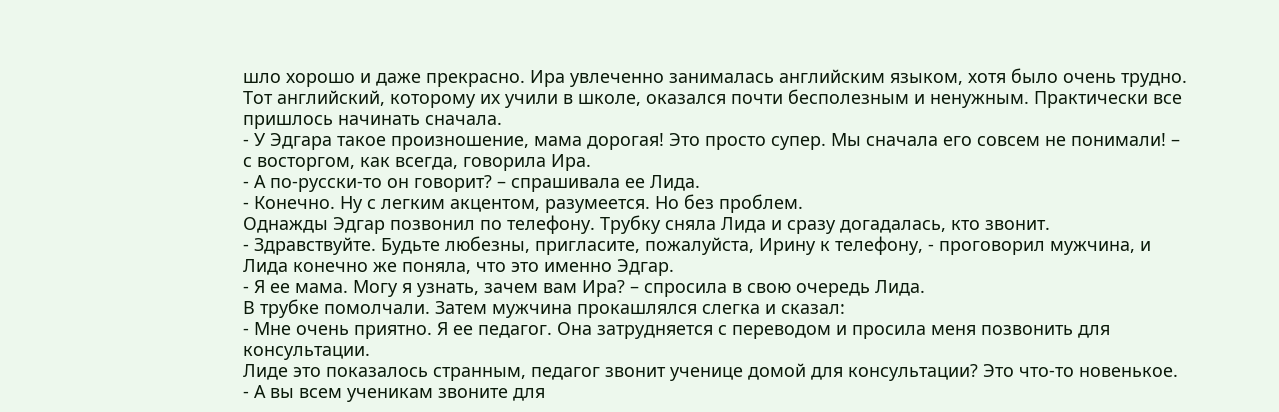шло хорошо и даже прекрасно. Ира увлеченно занималась английским языком, хотя было очень трудно. Тот английский, которому их учили в школе, оказался почти бесполезным и ненужным. Практически все пришлось начинать сначала.
- У Эдгара такое произношение, мама дорогая! Это просто супер. Мы сначала его совсем не понимали! – с восторгом, как всегда, говорила Ира.
- А по-русски-то он говорит? – спрашивала ее Лида.
- Конечно. Ну с легким акцентом, разумеется. Но без проблем.
Однажды Эдгар позвонил по телефону. Трубку сняла Лида и сразу догадалась, кто звонит.
- Здравствуйте. Будьте любезны, пригласите, пожалуйста, Ирину к телефону, - проговорил мужчина, и Лида конечно же поняла, что это именно Эдгар.
- Я ее мама. Могу я узнать, зачем вам Ира? – спросила в свою очередь Лида.
В трубке помолчали. Затем мужчина прокашлялся слегка и сказал:
- Мне очень приятно. Я ее педагог. Она затрудняется с переводом и просила меня позвонить для консультации.
Лиде это показалось странным, педагог звонит ученице домой для консультации? Это что-то новенькое.
- А вы всем ученикам звоните для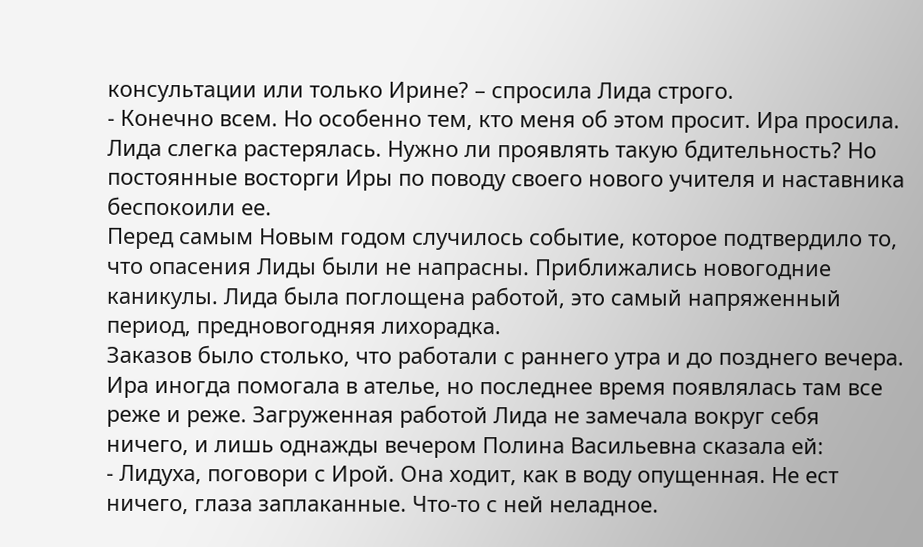консультации или только Ирине? – спросила Лида строго.
- Конечно всем. Но особенно тем, кто меня об этом просит. Ира просила.
Лида слегка растерялась. Нужно ли проявлять такую бдительность? Но постоянные восторги Иры по поводу своего нового учителя и наставника беспокоили ее.
Перед самым Новым годом случилось событие, которое подтвердило то, что опасения Лиды были не напрасны. Приближались новогодние каникулы. Лида была поглощена работой, это самый напряженный период, предновогодняя лихорадка.
Заказов было столько, что работали с раннего утра и до позднего вечера. Ира иногда помогала в ателье, но последнее время появлялась там все реже и реже. Загруженная работой Лида не замечала вокруг себя ничего, и лишь однажды вечером Полина Васильевна сказала ей:
- Лидуха, поговори с Ирой. Она ходит, как в воду опущенная. Не ест ничего, глаза заплаканные. Что-то с ней неладное.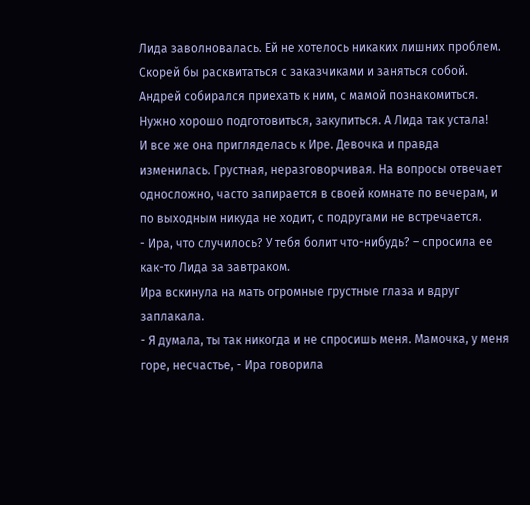Лида заволновалась. Ей не хотелось никаких лишних проблем. Скорей бы расквитаться с заказчиками и заняться собой. Андрей собирался приехать к ним, с мамой познакомиться. Нужно хорошо подготовиться, закупиться. А Лида так устала!
И все же она пригляделась к Ире. Девочка и правда изменилась. Грустная, неразговорчивая. На вопросы отвечает односложно, часто запирается в своей комнате по вечерам, и по выходным никуда не ходит, с подругами не встречается.
- Ира, что случилось? У тебя болит что-нибудь? – спросила ее как-то Лида за завтраком.
Ира вскинула на мать огромные грустные глаза и вдруг заплакала.
- Я думала, ты так никогда и не спросишь меня. Мамочка, у меня горе, несчастье, - Ира говорила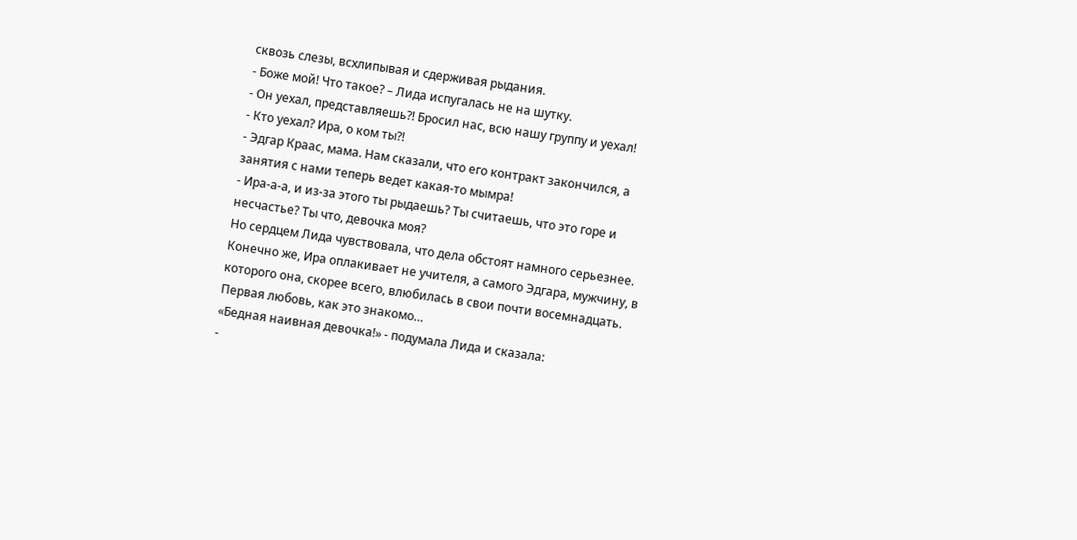сквозь слезы, всхлипывая и сдерживая рыдания.
- Боже мой! Что такое? – Лида испугалась не на шутку.
- Он уехал, представляешь?! Бросил нас, всю нашу группу и уехал!
- Кто уехал? Ира, о ком ты?!
- Эдгар Краас, мама. Нам сказали, что его контракт закончился, а занятия с нами теперь ведет какая-то мымра!
- Ира-а-а, и из-за этого ты рыдаешь? Ты считаешь, что это горе и несчастье? Ты что, девочка моя?
Но сердцем Лида чувствовала, что дела обстоят намного серьезнее. Конечно же, Ира оплакивает не учителя, а самого Эдгара, мужчину, в которого она, скорее всего, влюбилась в свои почти восемнадцать. Первая любовь, как это знакомо…
«Бедная наивная девочка!» - подумала Лида и сказала:
-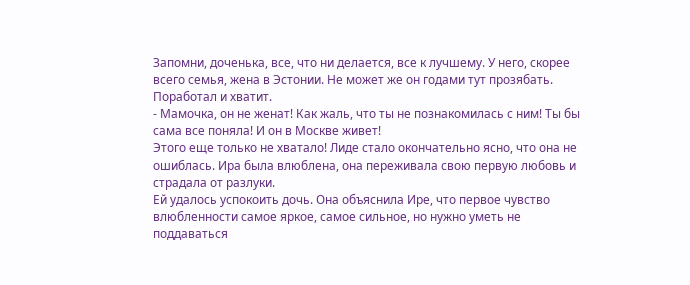Запомни, доченька, все, что ни делается, все к лучшему. У него, скорее всего семья, жена в Эстонии. Не может же он годами тут прозябать. Поработал и хватит.
- Мамочка, он не женат! Как жаль, что ты не познакомилась с ним! Ты бы сама все поняла! И он в Москве живет!
Этого еще только не хватало! Лиде стало окончательно ясно, что она не ошиблась. Ира была влюблена, она переживала свою первую любовь и страдала от разлуки.
Ей удалось успокоить дочь. Она объяснила Ире, что первое чувство влюбленности самое яркое, самое сильное, но нужно уметь не поддаваться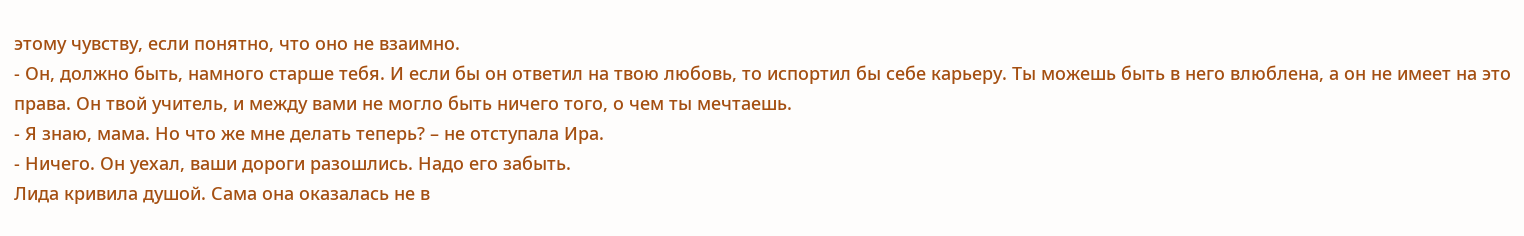этому чувству, если понятно, что оно не взаимно.
- Он, должно быть, намного старше тебя. И если бы он ответил на твою любовь, то испортил бы себе карьеру. Ты можешь быть в него влюблена, а он не имеет на это права. Он твой учитель, и между вами не могло быть ничего того, о чем ты мечтаешь.
- Я знаю, мама. Но что же мне делать теперь? – не отступала Ира.
- Ничего. Он уехал, ваши дороги разошлись. Надо его забыть.
Лида кривила душой. Сама она оказалась не в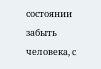состоянии забыть человека, с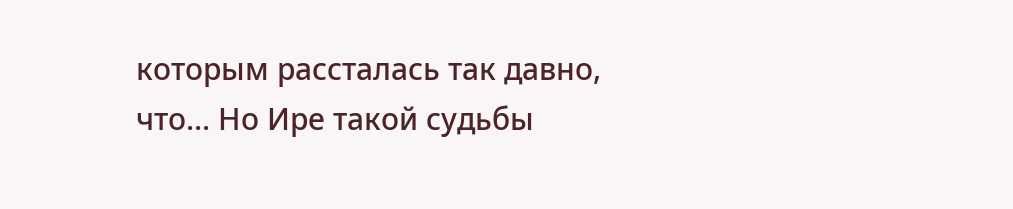которым рассталась так давно, что... Но Ире такой судьбы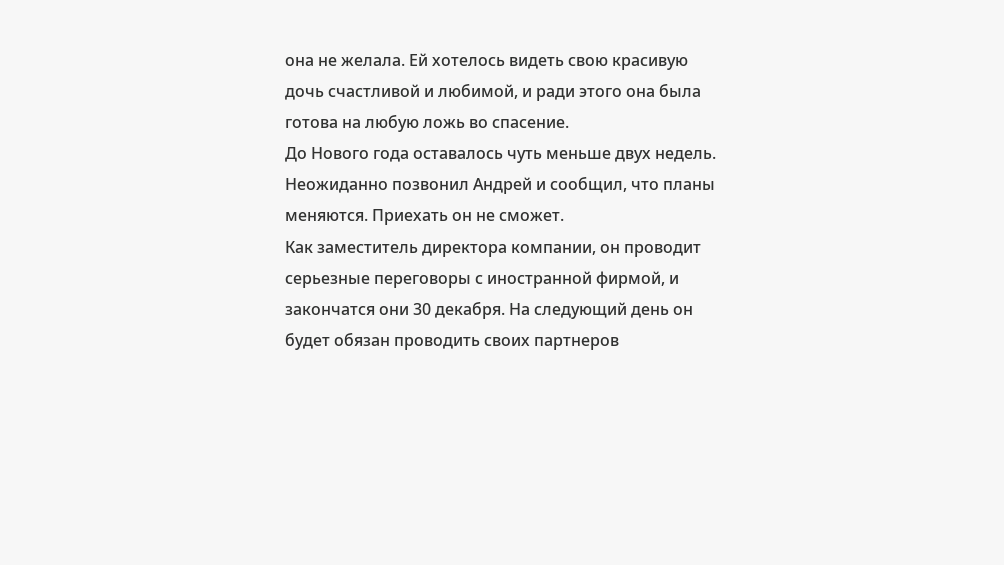она не желала. Ей хотелось видеть свою красивую дочь счастливой и любимой, и ради этого она была готова на любую ложь во спасение.
До Нового года оставалось чуть меньше двух недель. Неожиданно позвонил Андрей и сообщил, что планы меняются. Приехать он не сможет.
Как заместитель директора компании, он проводит серьезные переговоры с иностранной фирмой, и закончатся они 30 декабря. На следующий день он будет обязан проводить своих партнеров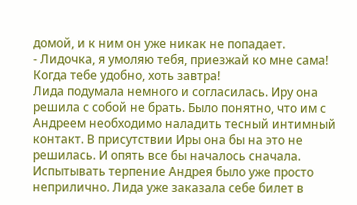домой, и к ним он уже никак не попадает.
- Лидочка, я умоляю тебя, приезжай ко мне сама! Когда тебе удобно, хоть завтра!
Лида подумала немного и согласилась. Иру она решила с собой не брать. Было понятно, что им с Андреем необходимо наладить тесный интимный контакт. В присутствии Иры она бы на это не решилась. И опять все бы началось сначала.
Испытывать терпение Андрея было уже просто неприлично. Лида уже заказала себе билет в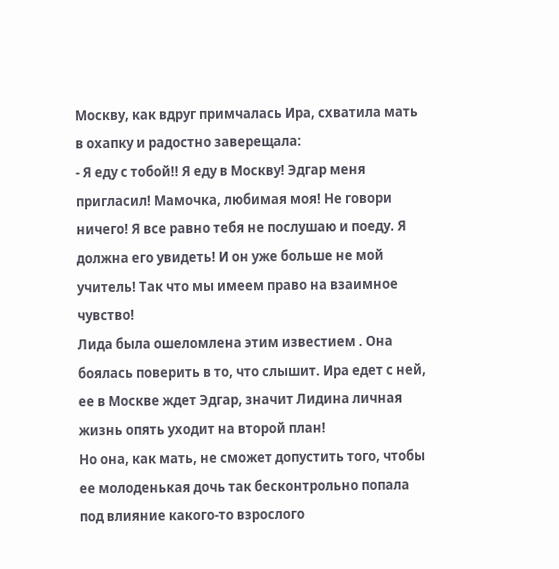Москву, как вдруг примчалась Ира, схватила мать в охапку и радостно заверещала:
- Я еду с тобой!! Я еду в Москву! Эдгар меня пригласил! Мамочка, любимая моя! Не говори ничего! Я все равно тебя не послушаю и поеду. Я должна его увидеть! И он уже больше не мой учитель! Так что мы имеем право на взаимное чувство!
Лида была ошеломлена этим известием . Она боялась поверить в то, что слышит. Ира едет с ней, ее в Москве ждет Эдгар, значит Лидина личная жизнь опять уходит на второй план!
Но она, как мать, не сможет допустить того, чтобы ее молоденькая дочь так бесконтрольно попала под влияние какого-то взрослого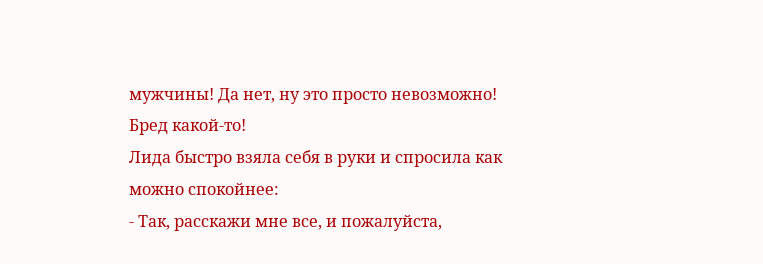мужчины! Да нет, ну это просто невозможно! Бред какой-то!
Лида быстро взяла себя в руки и спросила как можно спокойнее:
- Так, расскажи мне все, и пожалуйста,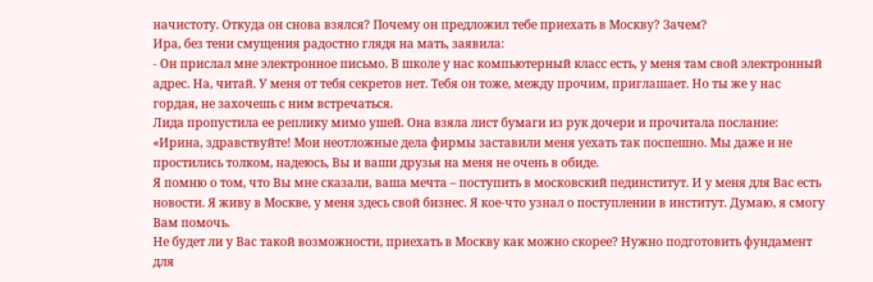начистоту. Откуда он снова взялся? Почему он предложил тебе приехать в Москву? Зачем?
Ира, без тени смущения радостно глядя на мать, заявила:
- Он прислал мне электронное письмо. В школе у нас компьютерный класс есть, у меня там свой электронный адрес. На, читай. У меня от тебя секретов нет. Тебя он тоже, между прочим, приглашает. Но ты же у нас гордая, не захочешь с ним встречаться.
Лида пропустила ее реплику мимо ушей. Она взяла лист бумаги из рук дочери и прочитала послание:
«Ирина, здравствуйте! Мои неотложные дела фирмы заставили меня уехать так поспешно. Мы даже и не простились толком, надеюсь, Вы и ваши друзья на меня не очень в обиде.
Я помню о том, что Вы мне сказали, ваша мечта – поступить в московский пединститут. И у меня для Вас есть новости. Я живу в Москве, у меня здесь свой бизнес. Я кое-что узнал о поступлении в институт. Думаю, я смогу Вам помочь.
Не будет ли у Вас такой возможности, приехать в Москву как можно скорее? Нужно подготовить фундамент для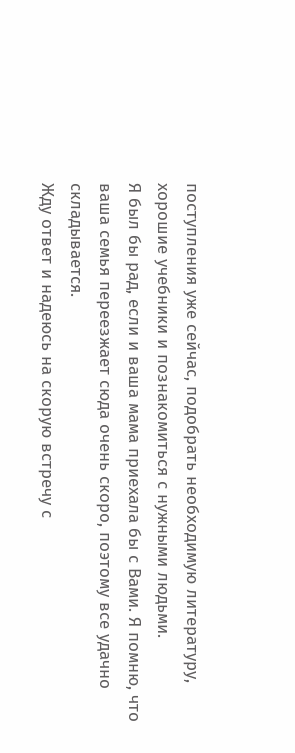поступления уже сейчас, подобрать необходимую литературу, хорошие учебники и познакомиться с нужными людьми.
Я был бы рад, если и ваша мама приехала бы с Вами. Я помню, что ваша семья переезжает сюда очень скоро, поэтому все удачно складывается.
Жду ответ и надеюсь на скорую встречу с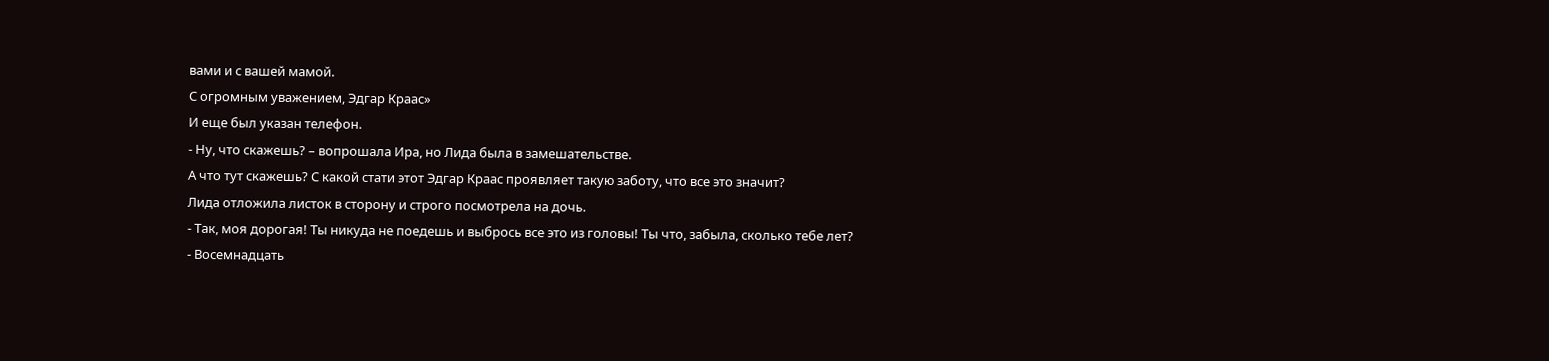вами и с вашей мамой.
С огромным уважением, Эдгар Краас»
И еще был указан телефон.
- Ну, что скажешь? – вопрошала Ира, но Лида была в замешательстве.
А что тут скажешь? С какой стати этот Эдгар Краас проявляет такую заботу, что все это значит?
Лида отложила листок в сторону и строго посмотрела на дочь.
- Так, моя дорогая! Ты никуда не поедешь и выбрось все это из головы! Ты что, забыла, сколько тебе лет?
- Восемнадцать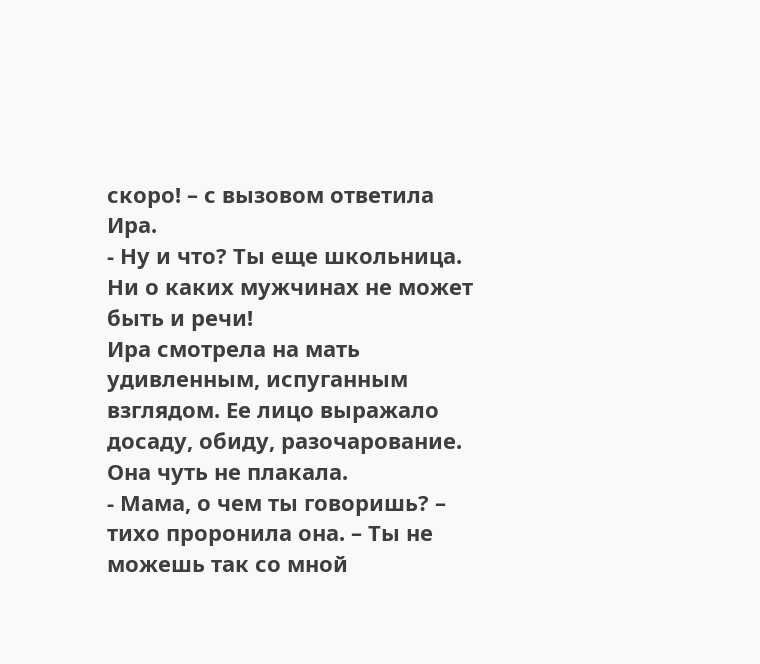скоро! – с вызовом ответила Ира.
- Ну и что? Ты еще школьница. Ни о каких мужчинах не может быть и речи!
Ира смотрела на мать удивленным, испуганным взглядом. Ее лицо выражало досаду, обиду, разочарование. Она чуть не плакала.
- Мама, о чем ты говоришь? – тихо проронила она. – Ты не можешь так со мной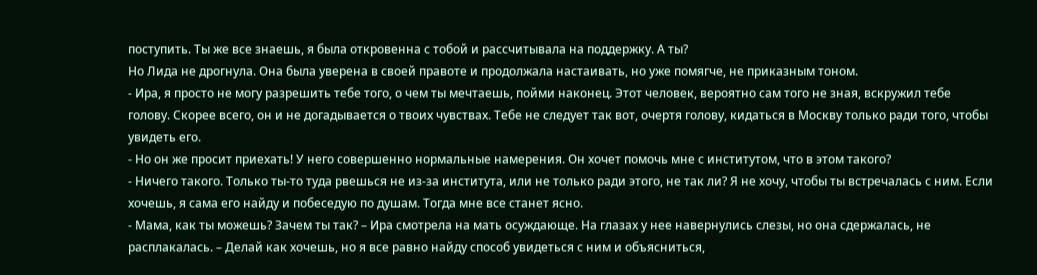поступить. Ты же все знаешь, я была откровенна с тобой и рассчитывала на поддержку. А ты?
Но Лида не дрогнула. Она была уверена в своей правоте и продолжала настаивать, но уже помягче, не приказным тоном.
- Ира, я просто не могу разрешить тебе того, о чем ты мечтаешь, пойми наконец. Этот человек, вероятно сам того не зная, вскружил тебе голову. Скорее всего, он и не догадывается о твоих чувствах. Тебе не следует так вот, очертя голову, кидаться в Москву только ради того, чтобы увидеть его.
- Но он же просит приехать! У него совершенно нормальные намерения. Он хочет помочь мне с институтом, что в этом такого?
- Ничего такого. Только ты-то туда рвешься не из-за института, или не только ради этого, не так ли? Я не хочу, чтобы ты встречалась с ним. Если хочешь, я сама его найду и побеседую по душам. Тогда мне все станет ясно.
- Мама, как ты можешь? Зачем ты так? – Ира смотрела на мать осуждающе. На глазах у нее навернулись слезы, но она сдержалась, не расплакалась. – Делай как хочешь, но я все равно найду способ увидеться с ним и объясниться,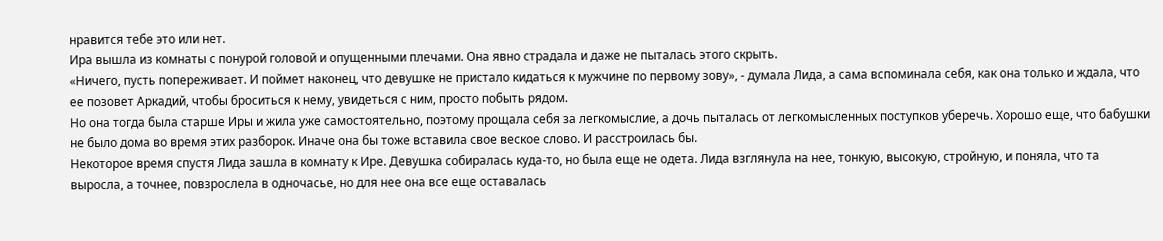нравится тебе это или нет.
Ира вышла из комнаты с понурой головой и опущенными плечами. Она явно страдала и даже не пыталась этого скрыть.
«Ничего, пусть попереживает. И поймет наконец, что девушке не пристало кидаться к мужчине по первому зову», - думала Лида, а сама вспоминала себя, как она только и ждала, что ее позовет Аркадий, чтобы броситься к нему, увидеться с ним, просто побыть рядом.
Но она тогда была старше Иры и жила уже самостоятельно, поэтому прощала себя за легкомыслие, а дочь пыталась от легкомысленных поступков уберечь. Хорошо еще, что бабушки не было дома во время этих разборок. Иначе она бы тоже вставила свое веское слово. И расстроилась бы.
Некоторое время спустя Лида зашла в комнату к Ире. Девушка собиралась куда-то, но была еще не одета. Лида взглянула на нее, тонкую, высокую, стройную, и поняла, что та выросла, а точнее, повзрослела в одночасье, но для нее она все еще оставалась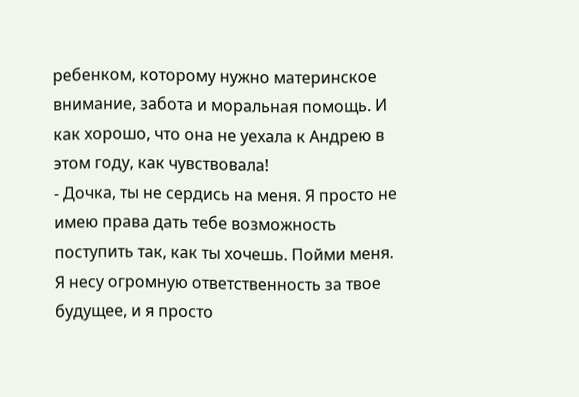ребенком, которому нужно материнское внимание, забота и моральная помощь. И как хорошо, что она не уехала к Андрею в этом году, как чувствовала!
- Дочка, ты не сердись на меня. Я просто не имею права дать тебе возможность поступить так, как ты хочешь. Пойми меня. Я несу огромную ответственность за твое будущее, и я просто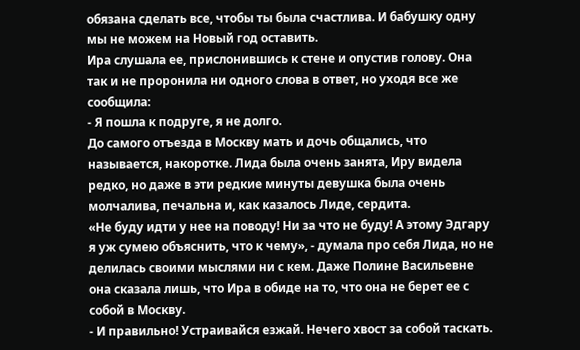обязана сделать все, чтобы ты была счастлива. И бабушку одну мы не можем на Новый год оставить.
Ира слушала ее, прислонившись к стене и опустив голову. Она так и не проронила ни одного слова в ответ, но уходя все же сообщила:
- Я пошла к подруге, я не долго.
До самого отъезда в Москву мать и дочь общались, что называется, накоротке. Лида была очень занята, Иру видела редко, но даже в эти редкие минуты девушка была очень молчалива, печальна и, как казалось Лиде, сердита.
«Не буду идти у нее на поводу! Ни за что не буду! А этому Эдгару я уж сумею объяснить, что к чему», - думала про себя Лида, но не делилась своими мыслями ни с кем. Даже Полине Васильевне она сказала лишь, что Ира в обиде на то, что она не берет ее с собой в Москву.
- И правильно! Устраивайся езжай. Нечего хвост за собой таскать.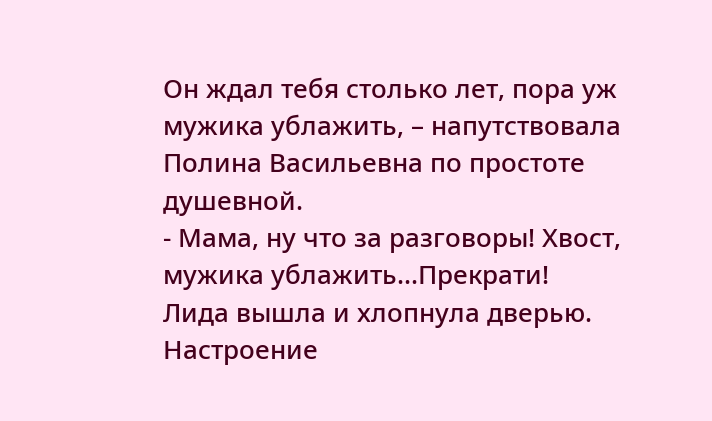Он ждал тебя столько лет, пора уж мужика ублажить, – напутствовала Полина Васильевна по простоте душевной.
- Мама, ну что за разговоры! Хвост, мужика ублажить...Прекрати!
Лида вышла и хлопнула дверью. Настроение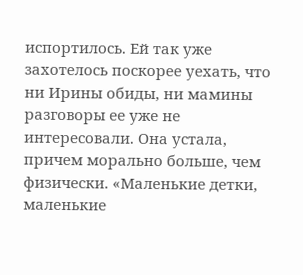испортилось. Ей так уже захотелось поскорее уехать, что ни Ирины обиды, ни мамины разговоры ее уже не интересовали. Она устала, причем морально больше, чем физически. «Маленькие детки, маленькие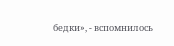бедки», - вспомнилось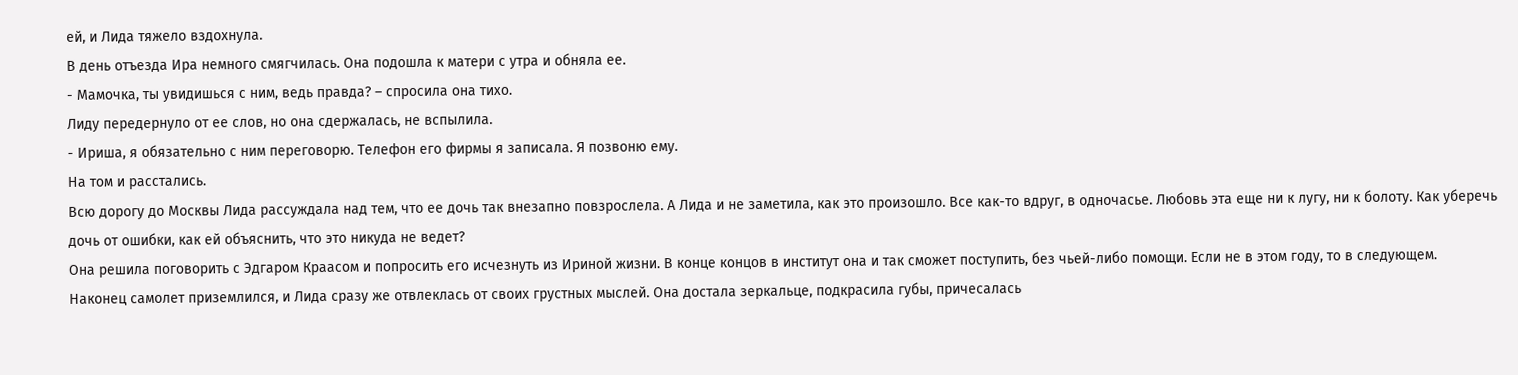ей, и Лида тяжело вздохнула.
В день отъезда Ира немного смягчилась. Она подошла к матери с утра и обняла ее.
- Мамочка, ты увидишься с ним, ведь правда? – спросила она тихо.
Лиду передернуло от ее слов, но она сдержалась, не вспылила.
- Ириша, я обязательно с ним переговорю. Телефон его фирмы я записала. Я позвоню ему.
На том и расстались.
Всю дорогу до Москвы Лида рассуждала над тем, что ее дочь так внезапно повзрослела. А Лида и не заметила, как это произошло. Все как-то вдруг, в одночасье. Любовь эта еще ни к лугу, ни к болоту. Как уберечь дочь от ошибки, как ей объяснить, что это никуда не ведет?
Она решила поговорить с Эдгаром Краасом и попросить его исчезнуть из Ириной жизни. В конце концов в институт она и так сможет поступить, без чьей-либо помощи. Если не в этом году, то в следующем.
Наконец самолет приземлился, и Лида сразу же отвлеклась от своих грустных мыслей. Она достала зеркальце, подкрасила губы, причесалась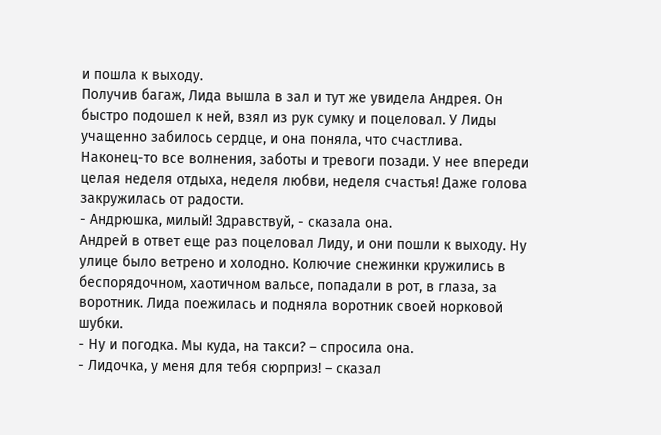и пошла к выходу.
Получив багаж, Лида вышла в зал и тут же увидела Андрея. Он быстро подошел к ней, взял из рук сумку и поцеловал. У Лиды учащенно забилось сердце, и она поняла, что счастлива.
Наконец-то все волнения, заботы и тревоги позади. У нее впереди целая неделя отдыха, неделя любви, неделя счастья! Даже голова закружилась от радости.
- Андрюшка, милый! Здравствуй, - сказала она.
Андрей в ответ еще раз поцеловал Лиду, и они пошли к выходу. Ну улице было ветрено и холодно. Колючие снежинки кружились в беспорядочном, хаотичном вальсе, попадали в рот, в глаза, за воротник. Лида поежилась и подняла воротник своей норковой шубки.
- Ну и погодка. Мы куда, на такси? – спросила она.
- Лидочка, у меня для тебя сюрприз! – сказал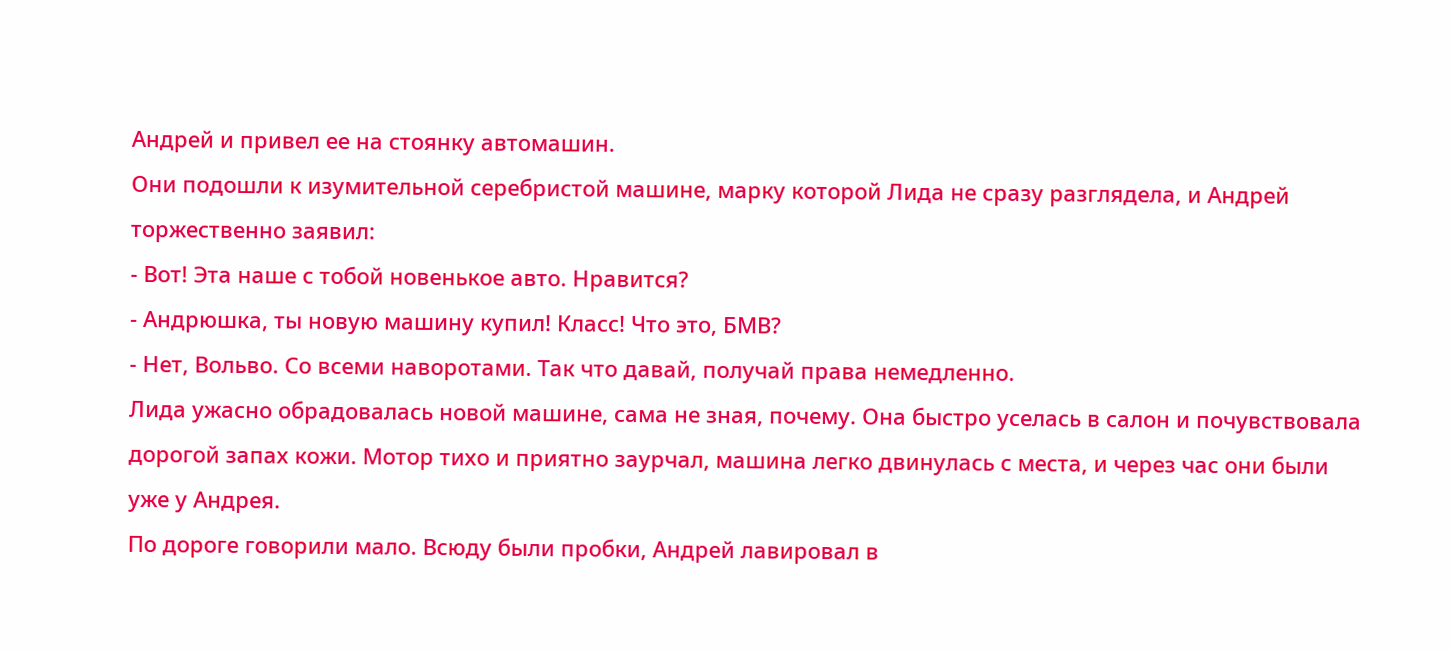Андрей и привел ее на стоянку автомашин.
Они подошли к изумительной серебристой машине, марку которой Лида не сразу разглядела, и Андрей торжественно заявил:
- Вот! Эта наше с тобой новенькое авто. Нравится?
- Андрюшка, ты новую машину купил! Класс! Что это, БМВ?
- Нет, Вольво. Со всеми наворотами. Так что давай, получай права немедленно.
Лида ужасно обрадовалась новой машине, сама не зная, почему. Она быстро уселась в салон и почувствовала дорогой запах кожи. Мотор тихо и приятно заурчал, машина легко двинулась с места, и через час они были уже у Андрея.
По дороге говорили мало. Всюду были пробки, Андрей лавировал в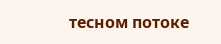тесном потоке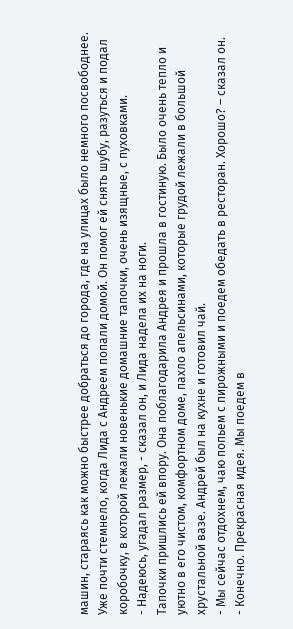машин, стараясь как можно быстрее добраться до города, где на улицах было немного посвободнее.
Уже почти стемнело, когда Лида с Андреем попали домой. Он помог ей снять шубу, разуться и подал коробочку, в которой лежали новенькие домашние тапочки, очень изящные, с пуховками.
- Надеюсь, угадал размер, - сказал он, и Лида надела их на ноги.
Тапочки пришлись ей впору. Она поблагодарила Андрея и прошла в гостиную. Было очень тепло и уютно в его чистом, комфортном доме, пахло апельсинами, которые грудой лежали в большой хрустальной вазе. Андрей был на кухне и готовил чай.
- Мы сейчас отдохнем, чаю попьем с пирожными и поедем обедать в ресторан. Хорошо? – сказал он.
- Конечно. Прекрасная идея. Мы поедем в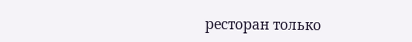ресторан только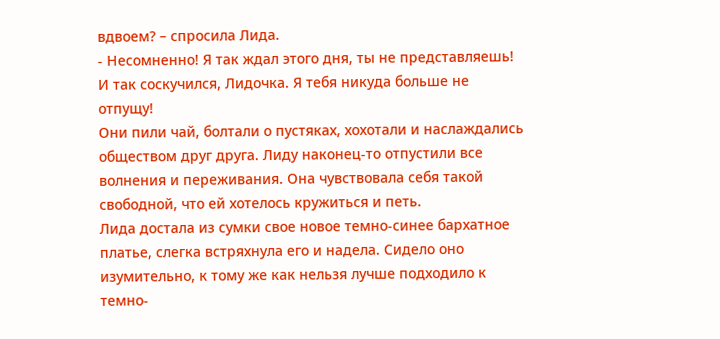вдвоем? – спросила Лида.
- Несомненно! Я так ждал этого дня, ты не представляешь! И так соскучился, Лидочка. Я тебя никуда больше не отпущу!
Они пили чай, болтали о пустяках, хохотали и наслаждались обществом друг друга. Лиду наконец-то отпустили все волнения и переживания. Она чувствовала себя такой свободной, что ей хотелось кружиться и петь.
Лида достала из сумки свое новое темно-синее бархатное платье, слегка встряхнула его и надела. Сидело оно изумительно, к тому же как нельзя лучше подходило к темно-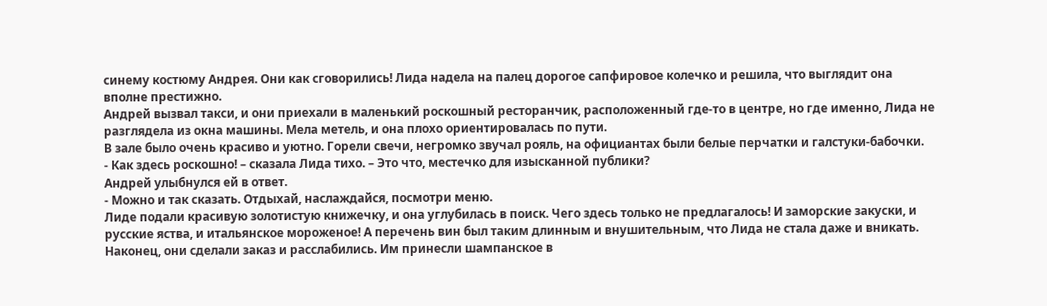синему костюму Андрея. Они как сговорились! Лида надела на палец дорогое сапфировое колечко и решила, что выглядит она вполне престижно.
Андрей вызвал такси, и они приехали в маленький роскошный ресторанчик, расположенный где-то в центре, но где именно, Лида не разглядела из окна машины. Мела метель, и она плохо ориентировалась по пути.
В зале было очень красиво и уютно. Горели свечи, негромко звучал рояль, на официантах были белые перчатки и галстуки-бабочки.
- Как здесь роскошно! – сказала Лида тихо. – Это что, местечко для изысканной публики?
Андрей улыбнулся ей в ответ.
- Можно и так сказать. Отдыхай, наслаждайся, посмотри меню.
Лиде подали красивую золотистую книжечку, и она углубилась в поиск. Чего здесь только не предлагалось! И заморские закуски, и русские яства, и итальянское мороженое! А перечень вин был таким длинным и внушительным, что Лида не стала даже и вникать.
Наконец, они сделали заказ и расслабились. Им принесли шампанское в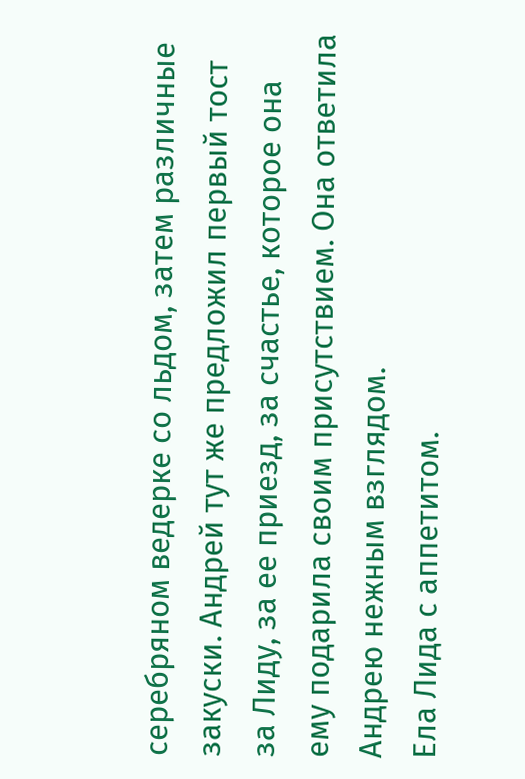серебряном ведерке со льдом, затем различные закуски. Андрей тут же предложил первый тост за Лиду, за ее приезд, за счастье, которое она ему подарила своим присутствием. Она ответила Андрею нежным взглядом.
Ела Лида с аппетитом.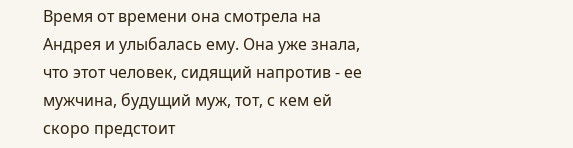Время от времени она смотрела на Андрея и улыбалась ему. Она уже знала, что этот человек, сидящий напротив - ее мужчина, будущий муж, тот, с кем ей скоро предстоит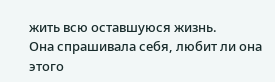жить всю оставшуюся жизнь.
Она спрашивала себя, любит ли она этого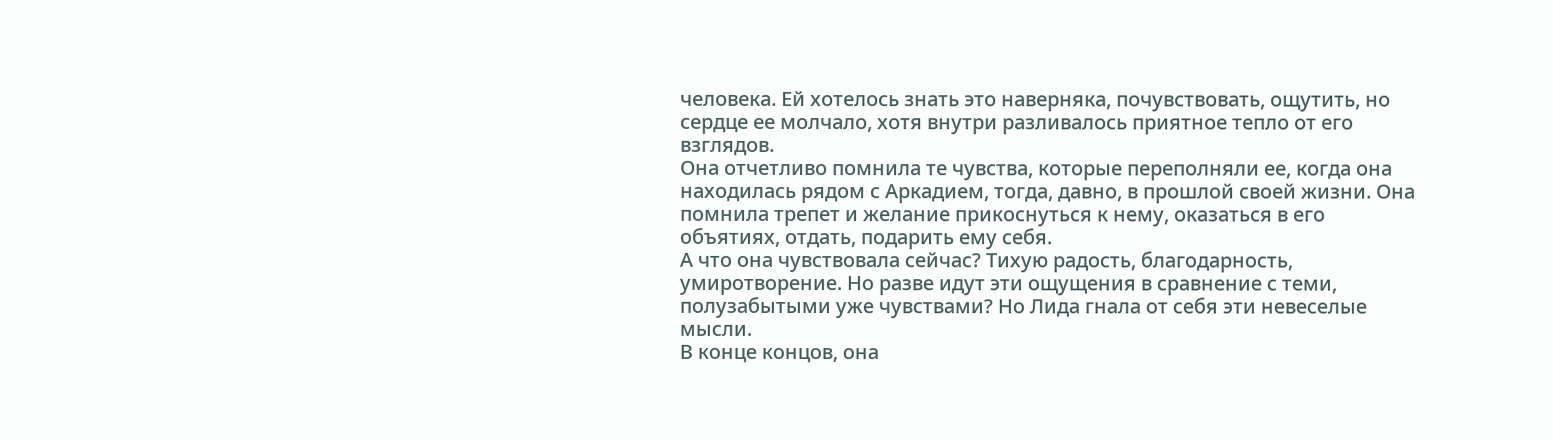человека. Ей хотелось знать это наверняка, почувствовать, ощутить, но сердце ее молчало, хотя внутри разливалось приятное тепло от его взглядов.
Она отчетливо помнила те чувства, которые переполняли ее, когда она находилась рядом с Аркадием, тогда, давно, в прошлой своей жизни. Она помнила трепет и желание прикоснуться к нему, оказаться в его объятиях, отдать, подарить ему себя.
А что она чувствовала сейчас? Тихую радость, благодарность, умиротворение. Но разве идут эти ощущения в сравнение с теми, полузабытыми уже чувствами? Но Лида гнала от себя эти невеселые мысли.
В конце концов, она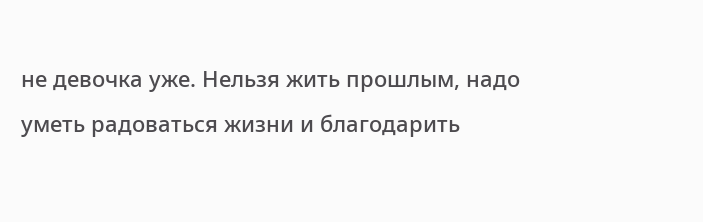не девочка уже. Нельзя жить прошлым, надо уметь радоваться жизни и благодарить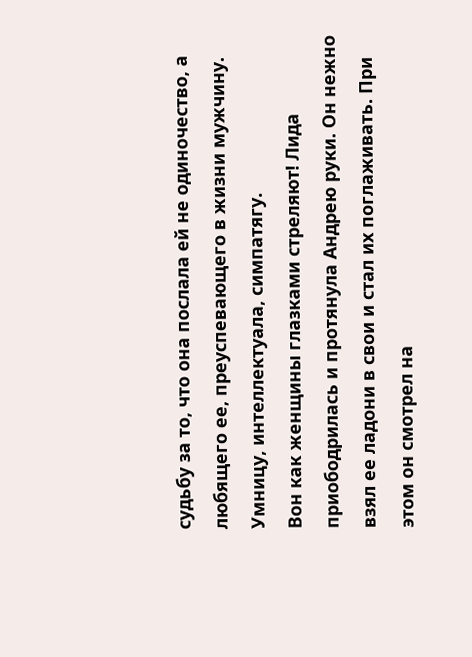судьбу за то, что она послала ей не одиночество, а любящего ее, преуспевающего в жизни мужчину. Умницу, интеллектуала, симпатягу.
Вон как женщины глазками стреляют! Лида приободрилась и протянула Андрею руки. Он нежно взял ее ладони в свои и стал их поглаживать. При этом он смотрел на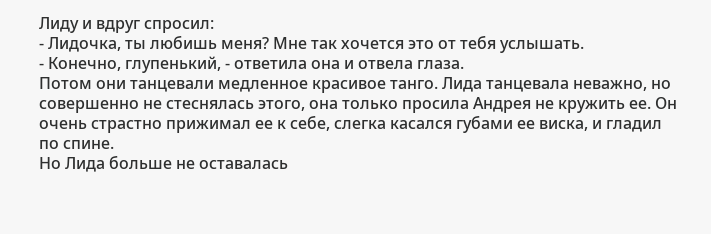Лиду и вдруг спросил:
- Лидочка, ты любишь меня? Мне так хочется это от тебя услышать.
- Конечно, глупенький, - ответила она и отвела глаза.
Потом они танцевали медленное красивое танго. Лида танцевала неважно, но совершенно не стеснялась этого, она только просила Андрея не кружить ее. Он очень страстно прижимал ее к себе, слегка касался губами ее виска, и гладил по спине.
Но Лида больше не оставалась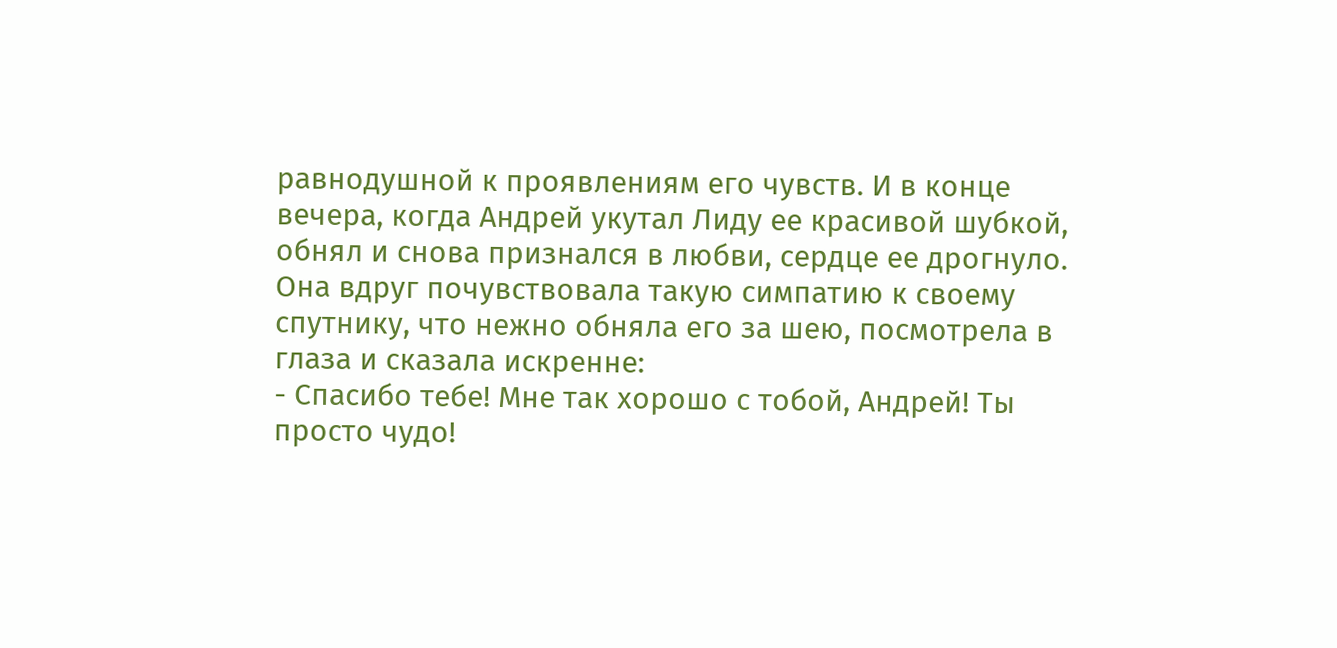равнодушной к проявлениям его чувств. И в конце вечера, когда Андрей укутал Лиду ее красивой шубкой, обнял и снова признался в любви, сердце ее дрогнуло.
Она вдруг почувствовала такую симпатию к своему спутнику, что нежно обняла его за шею, посмотрела в глаза и сказала искренне:
- Спасибо тебе! Мне так хорошо с тобой, Андрей! Ты просто чудо!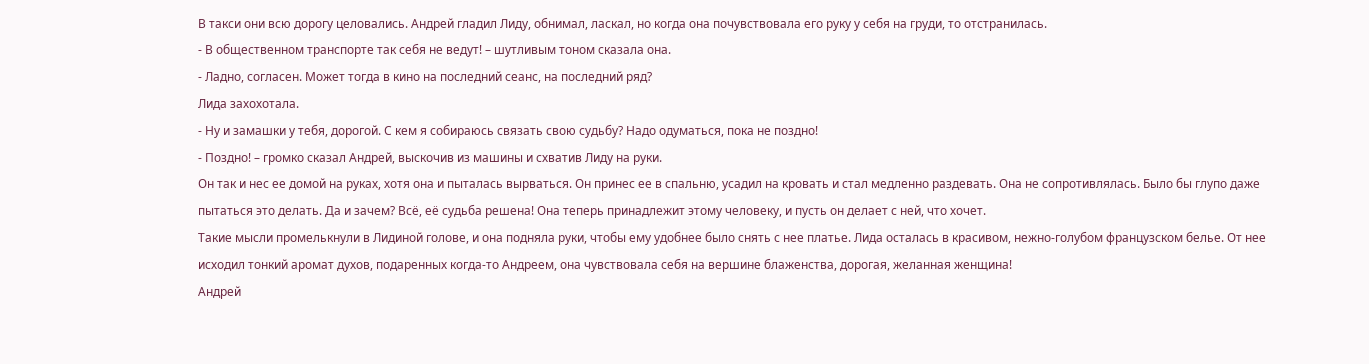В такси они всю дорогу целовались. Андрей гладил Лиду, обнимал, ласкал, но когда она почувствовала его руку у себя на груди, то отстранилась.
- В общественном транспорте так себя не ведут! – шутливым тоном сказала она.
- Ладно, согласен. Может тогда в кино на последний сеанс, на последний ряд?
Лида захохотала.
- Ну и замашки у тебя, дорогой. С кем я собираюсь связать свою судьбу? Надо одуматься, пока не поздно!
- Поздно! – громко сказал Андрей, выскочив из машины и схватив Лиду на руки.
Он так и нес ее домой на руках, хотя она и пыталась вырваться. Он принес ее в спальню, усадил на кровать и стал медленно раздевать. Она не сопротивлялась. Было бы глупо даже пытаться это делать. Да и зачем? Всё, её судьба решена! Она теперь принадлежит этому человеку, и пусть он делает с ней, что хочет.
Такие мысли промелькнули в Лидиной голове, и она подняла руки, чтобы ему удобнее было снять с нее платье. Лида осталась в красивом, нежно-голубом французском белье. От нее исходил тонкий аромат духов, подаренных когда-то Андреем, она чувствовала себя на вершине блаженства, дорогая, желанная женщина!
Андрей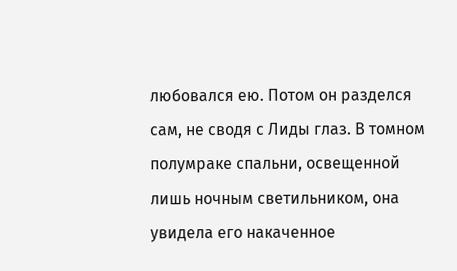любовался ею. Потом он разделся сам, не сводя с Лиды глаз. В томном полумраке спальни, освещенной лишь ночным светильником, она увидела его накаченное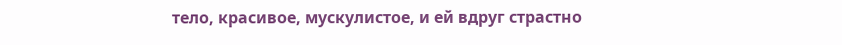тело, красивое, мускулистое, и ей вдруг страстно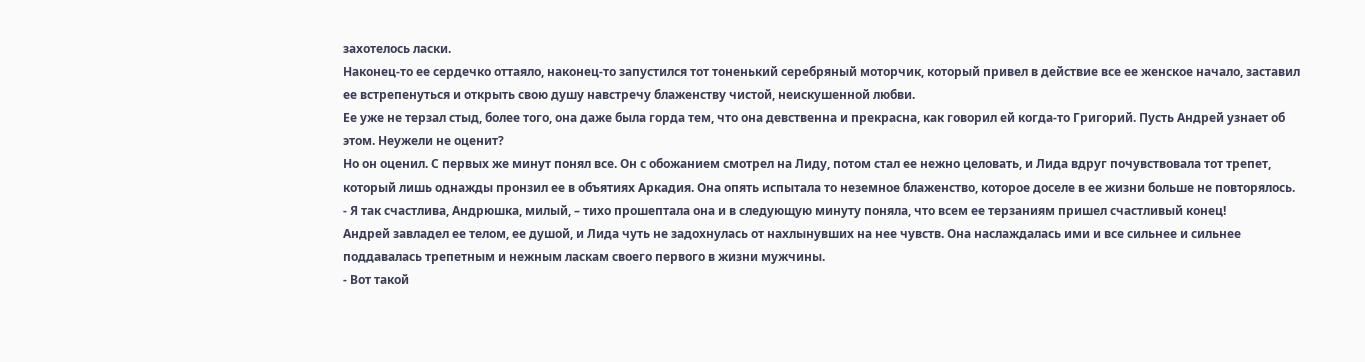захотелось ласки.
Наконец-то ее сердечко оттаяло, наконец-то запустился тот тоненький серебряный моторчик, который привел в действие все ее женское начало, заставил ее встрепенуться и открыть свою душу навстречу блаженству чистой, неискушенной любви.
Ее уже не терзал стыд, более того, она даже была горда тем, что она девственна и прекрасна, как говорил ей когда-то Григорий. Пусть Андрей узнает об этом. Неужели не оценит?
Но он оценил. С первых же минут понял все. Он с обожанием смотрел на Лиду, потом стал ее нежно целовать, и Лида вдруг почувствовала тот трепет, который лишь однажды пронзил ее в объятиях Аркадия. Она опять испытала то неземное блаженство, которое доселе в ее жизни больше не повторялось.
- Я так счастлива, Андрюшка, милый, – тихо прошептала она и в следующую минуту поняла, что всем ее терзаниям пришел счастливый конец!
Андрей завладел ее телом, ее душой, и Лида чуть не задохнулась от нахлынувших на нее чувств. Она наслаждалась ими и все сильнее и сильнее поддавалась трепетным и нежным ласкам своего первого в жизни мужчины.
- Вот такой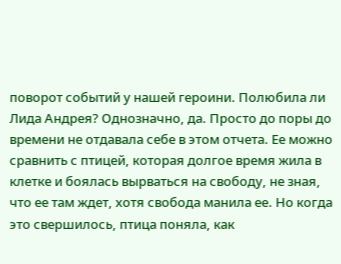поворот событий у нашей героини. Полюбила ли Лида Андрея? Однозначно, да. Просто до поры до времени не отдавала себе в этом отчета. Ее можно сравнить с птицей, которая долгое время жила в клетке и боялась вырваться на свободу, не зная, что ее там ждет, хотя свобода манила ее. Но когда это свершилось, птица поняла, как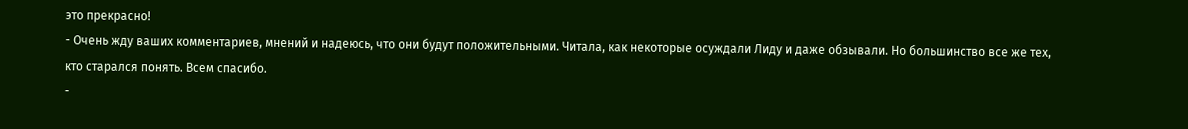это прекрасно!
- Очень жду ваших комментариев, мнений и надеюсь, что они будут положительными. Читала, как некоторые осуждали Лиду и даже обзывали. Но большинство все же тех, кто старался понять. Всем спасибо.
-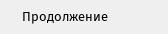Продолжение